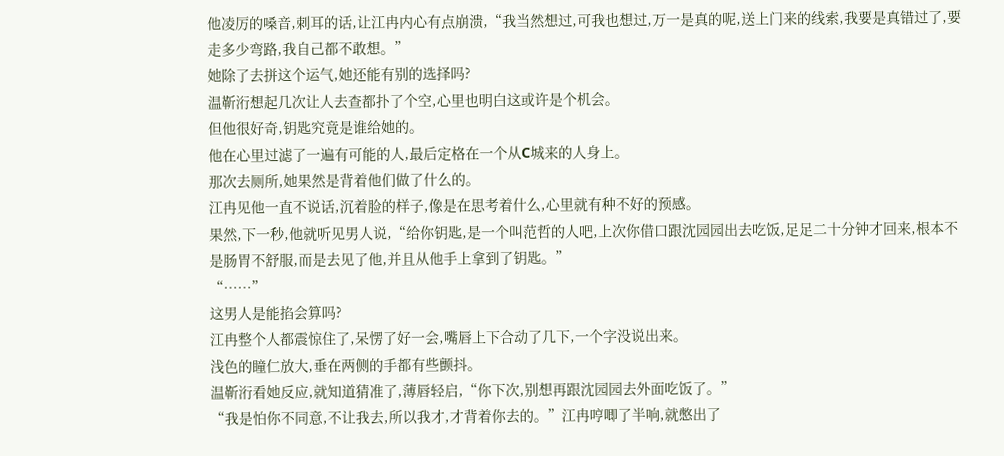他凌厉的嗓音,刺耳的话,让江冉内心有点崩溃,“我当然想过,可我也想过,万一是真的呢,送上门来的线索,我要是真错过了,要走多少弯路,我自己都不敢想。”
她除了去拼这个运气,她还能有别的选择吗?
温靳洐想起几次让人去查都扑了个空,心里也明白这或许是个机会。
但他很好奇,钥匙究竟是谁给她的。
他在心里过滤了一遍有可能的人,最后定格在一个从C城来的人身上。
那次去厕所,她果然是背着他们做了什么的。
江冉见他一直不说话,沉着脸的样子,像是在思考着什么,心里就有种不好的预感。
果然,下一秒,他就听见男人说,“给你钥匙,是一个叫范哲的人吧,上次你借口跟沈园园出去吃饭,足足二十分钟才回来,根本不是肠胃不舒服,而是去见了他,并且从他手上拿到了钥匙。”
“……”
这男人是能掐会算吗?
江冉整个人都震惊住了,呆愣了好一会,嘴唇上下合动了几下,一个字没说出来。
浅色的瞳仁放大,垂在两侧的手都有些颤抖。
温靳洐看她反应,就知道猜准了,薄唇轻启,“你下次,别想再跟沈园园去外面吃饭了。”
“我是怕你不同意,不让我去,所以我才,才背着你去的。”江冉哼唧了半响,就憋出了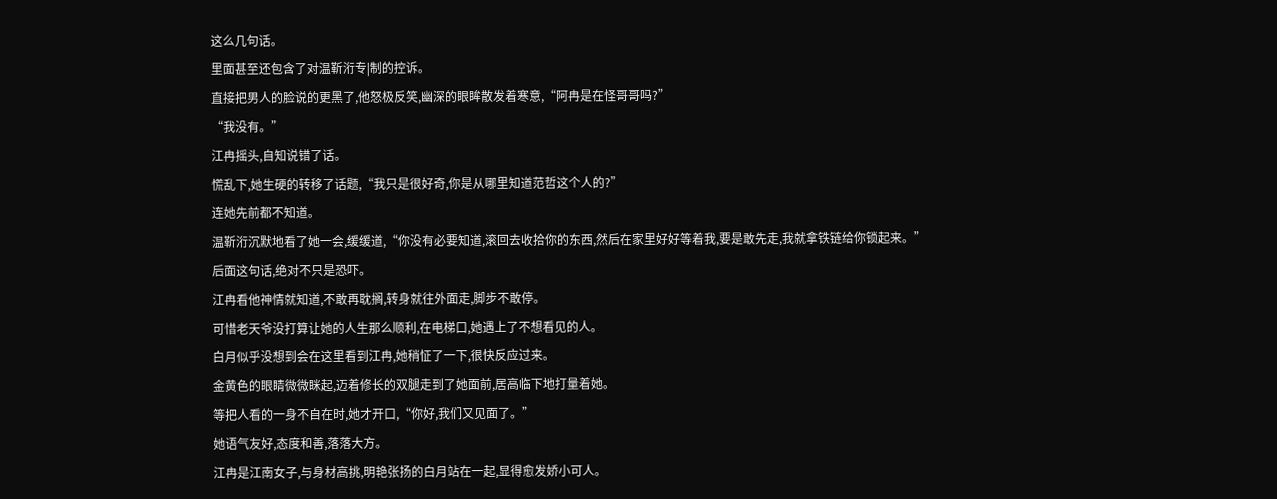这么几句话。
里面甚至还包含了对温靳洐专|制的控诉。
直接把男人的脸说的更黑了,他怒极反笑,幽深的眼眸散发着寒意,“阿冉是在怪哥哥吗?”
“我没有。”
江冉摇头,自知说错了话。
慌乱下,她生硬的转移了话题,“我只是很好奇,你是从哪里知道范哲这个人的?”
连她先前都不知道。
温靳洐沉默地看了她一会,缓缓道,“你没有必要知道,滚回去收拾你的东西,然后在家里好好等着我,要是敢先走,我就拿铁链给你锁起来。”
后面这句话,绝对不只是恐吓。
江冉看他神情就知道,不敢再耽搁,转身就往外面走,脚步不敢停。
可惜老天爷没打算让她的人生那么顺利,在电梯口,她遇上了不想看见的人。
白月似乎没想到会在这里看到江冉,她稍怔了一下,很快反应过来。
金黄色的眼睛微微眯起,迈着修长的双腿走到了她面前,居高临下地打量着她。
等把人看的一身不自在时,她才开口,“你好,我们又见面了。”
她语气友好,态度和善,落落大方。
江冉是江南女子,与身材高挑,明艳张扬的白月站在一起,显得愈发娇小可人。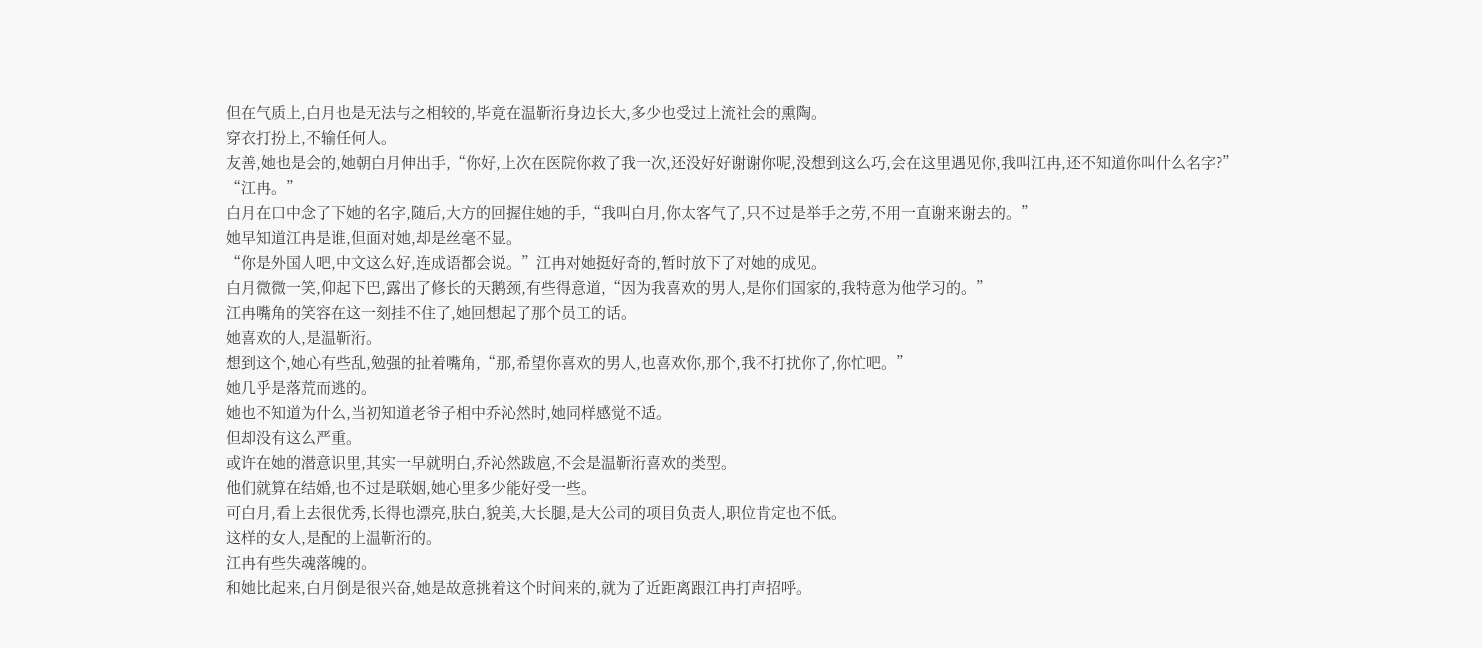但在气质上,白月也是无法与之相较的,毕竟在温靳洐身边长大,多少也受过上流社会的熏陶。
穿衣打扮上,不输任何人。
友善,她也是会的,她朝白月伸出手,“你好,上次在医院你救了我一次,还没好好谢谢你呢,没想到这么巧,会在这里遇见你,我叫江冉,还不知道你叫什么名字?”
“江冉。”
白月在口中念了下她的名字,随后,大方的回握住她的手,“我叫白月,你太客气了,只不过是举手之劳,不用一直谢来谢去的。”
她早知道江冉是谁,但面对她,却是丝毫不显。
“你是外国人吧,中文这么好,连成语都会说。”江冉对她挺好奇的,暂时放下了对她的成见。
白月微微一笑,仰起下巴,露出了修长的天鹅颈,有些得意道,“因为我喜欢的男人,是你们国家的,我特意为他学习的。”
江冉嘴角的笑容在这一刻挂不住了,她回想起了那个员工的话。
她喜欢的人,是温靳洐。
想到这个,她心有些乱,勉强的扯着嘴角,“那,希望你喜欢的男人,也喜欢你,那个,我不打扰你了,你忙吧。”
她几乎是落荒而逃的。
她也不知道为什么,当初知道老爷子相中乔沁然时,她同样感觉不适。
但却没有这么严重。
或许在她的潜意识里,其实一早就明白,乔沁然跋扈,不会是温靳洐喜欢的类型。
他们就算在结婚,也不过是联姻,她心里多少能好受一些。
可白月,看上去很优秀,长得也漂亮,肤白,貌美,大长腿,是大公司的项目负责人,职位肯定也不低。
这样的女人,是配的上温靳洐的。
江冉有些失魂落魄的。
和她比起来,白月倒是很兴奋,她是故意挑着这个时间来的,就为了近距离跟江冉打声招呼。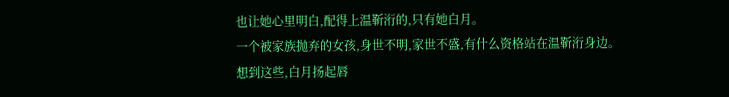也让她心里明白,配得上温靳洐的,只有她白月。
一个被家族抛弃的女孩,身世不明,家世不盛,有什么资格站在温靳洐身边。
想到这些,白月扬起唇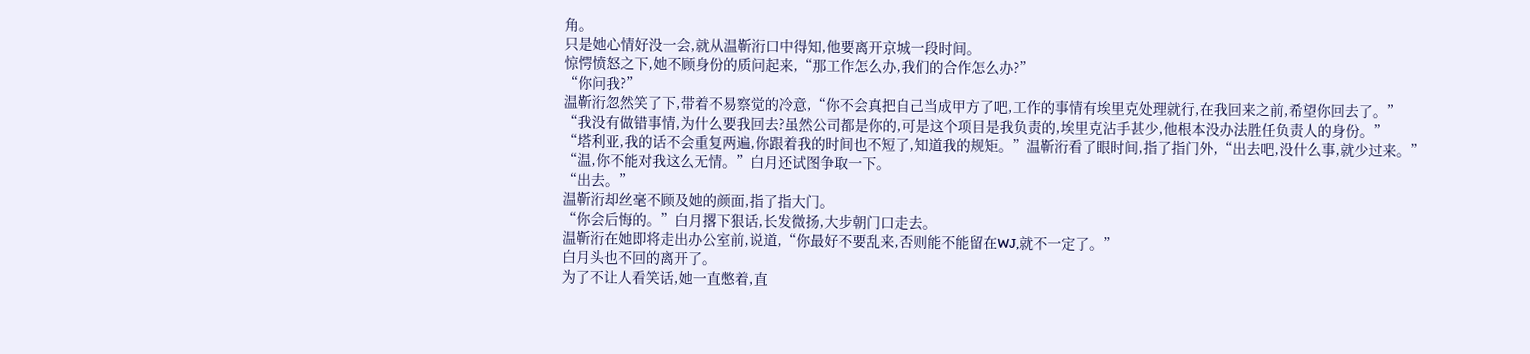角。
只是她心情好没一会,就从温靳洐口中得知,他要离开京城一段时间。
惊愕愤怒之下,她不顾身份的质问起来,“那工作怎么办,我们的合作怎么办?”
“你问我?”
温靳洐忽然笑了下,带着不易察觉的冷意,“你不会真把自己当成甲方了吧,工作的事情有埃里克处理就行,在我回来之前,希望你回去了。”
“我没有做错事情,为什么要我回去?虽然公司都是你的,可是这个项目是我负责的,埃里克沾手甚少,他根本没办法胜任负责人的身份。”
“塔利亚,我的话不会重复两遍,你跟着我的时间也不短了,知道我的规矩。”温靳洐看了眼时间,指了指门外,“出去吧,没什么事,就少过来。”
“温,你不能对我这么无情。”白月还试图争取一下。
“出去。”
温靳洐却丝毫不顾及她的颜面,指了指大门。
“你会后悔的。”白月撂下狠话,长发微扬,大步朝门口走去。
温靳洐在她即将走出办公室前,说道,“你最好不要乱来,否则能不能留在WJ,就不一定了。”
白月头也不回的离开了。
为了不让人看笑话,她一直憋着,直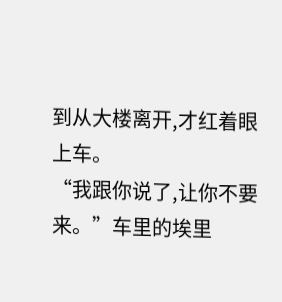到从大楼离开,才红着眼上车。
“我跟你说了,让你不要来。”车里的埃里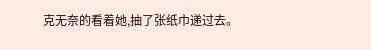克无奈的看着她,抽了张纸巾递过去。